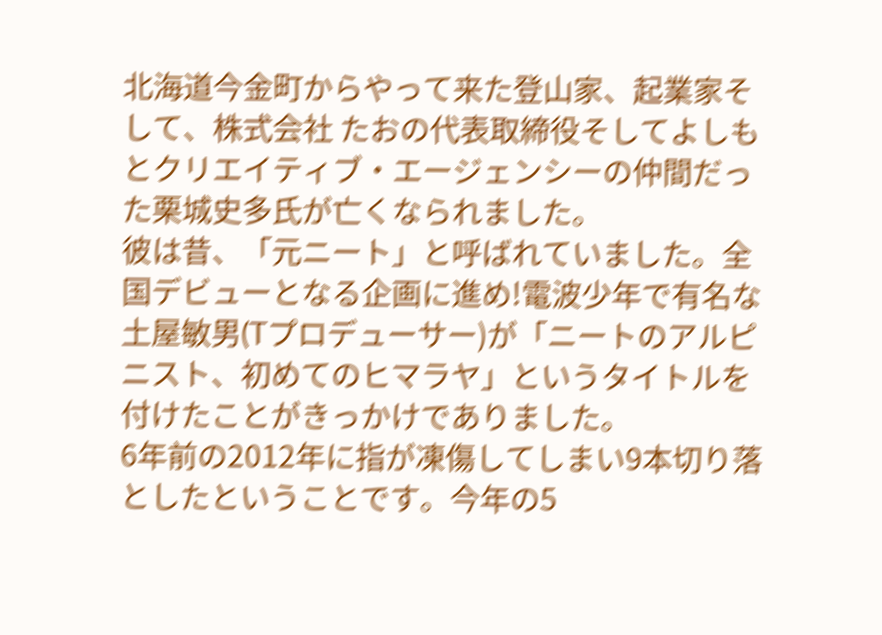北海道今金町からやって来た登山家、起業家そして、株式会社 たおの代表取締役そしてよしもとクリエイティブ・エージェンシーの仲間だった栗城史多氏が亡くなられました。
彼は昔、「元ニート」と呼ばれていました。全国デビューとなる企画に進め!電波少年で有名な土屋敏男(Tプロデューサー)が「ニートのアルピニスト、初めてのヒマラヤ」というタイトルを付けたことがきっかけでありました。
6年前の2012年に指が凍傷してしまい9本切り落としたということです。今年の5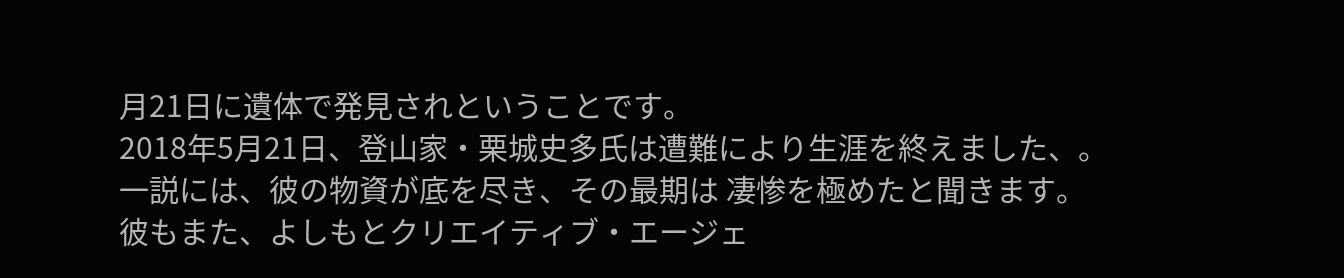月21日に遺体で発見されということです。
2018年5月21日、登山家・栗城史多氏は遭難により生涯を終えました、。
一説には、彼の物資が底を尽き、その最期は 凄惨を極めたと聞きます。
彼もまた、よしもとクリエイティブ・エージェ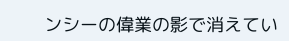ンシーの偉業の影で消えてい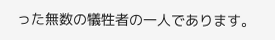った無数の犠牲者の一人であります。